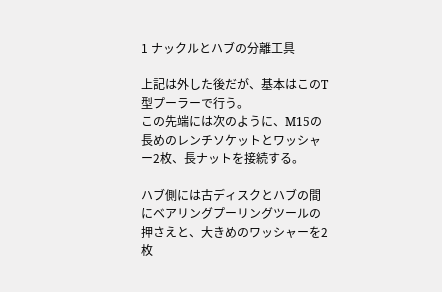1 ナックルとハブの分離工具

上記は外した後だが、基本はこのT型プーラーで行う。
この先端には次のように、M15の長めのレンチソケットとワッシャー2枚、長ナットを接続する。

ハブ側には古ディスクとハブの間にベアリングプーリングツールの押さえと、大きめのワッシャーを2枚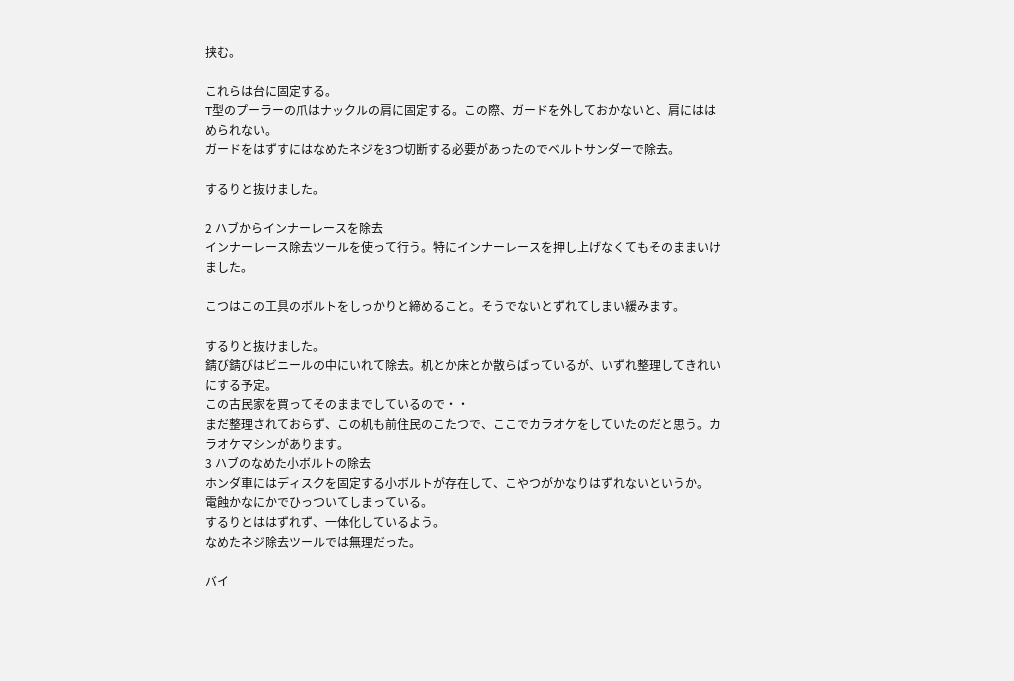挟む。

これらは台に固定する。
T型のプーラーの爪はナックルの肩に固定する。この際、ガードを外しておかないと、肩にははめられない。
ガードをはずすにはなめたネジを3つ切断する必要があったのでベルトサンダーで除去。

するりと抜けました。

2 ハブからインナーレースを除去
インナーレース除去ツールを使って行う。特にインナーレースを押し上げなくてもそのままいけました。

こつはこの工具のボルトをしっかりと締めること。そうでないとずれてしまい緩みます。

するりと抜けました。
錆び錆びはビニールの中にいれて除去。机とか床とか散らばっているが、いずれ整理してきれいにする予定。
この古民家を買ってそのままでしているので・・
まだ整理されておらず、この机も前住民のこたつで、ここでカラオケをしていたのだと思う。カラオケマシンがあります。
3 ハブのなめた小ボルトの除去
ホンダ車にはディスクを固定する小ボルトが存在して、こやつがかなりはずれないというか。
電蝕かなにかでひっついてしまっている。
するりとははずれず、一体化しているよう。
なめたネジ除去ツールでは無理だった。

バイ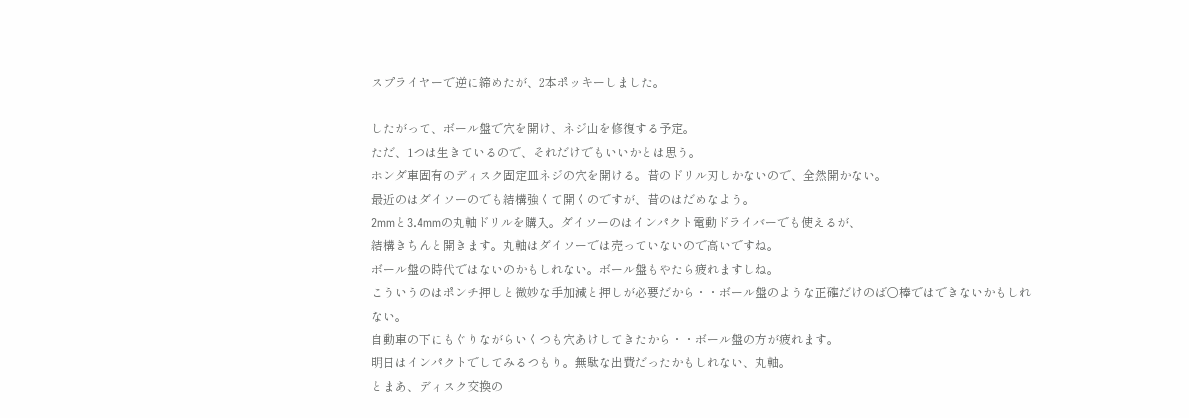スプライヤーで逆に締めたが、2本ポッキーしました。

したがって、ボール盤で穴を開け、ネジ山を修復する予定。
ただ、1つは生きているので、それだけでもいいかとは思う。
ホンダ車固有のディスク固定皿ネジの穴を開ける。昔のドリル刃しかないので、全然開かない。
最近のはダイソーのでも結構強くて開くのですが、昔のはだめなよう。
2mmと3.4mmの丸軸ドリルを購入。ダイソーのはインパクト電動ドライバーでも使えるが、
結構きちんと開きます。丸軸はダイソーでは売っていないので高いですね。
ボール盤の時代ではないのかもしれない。ボール盤もやたら疲れますしね。
こういうのはポンチ押しと微妙な手加減と押しが必要だから・・ボール盤のような正確だけのば〇棒ではできないかもしれない。
自動車の下にもぐりながらいくつも穴あけしてきたから・・ボール盤の方が疲れます。
明日はインパクトでしてみるつもり。無駄な出費だったかもしれない、丸軸。
とまあ、ディスク交換の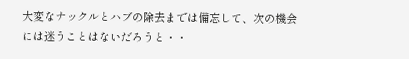大変なナックルとハブの除去までは備忘して、次の機会には迷うことはないだろうと・・